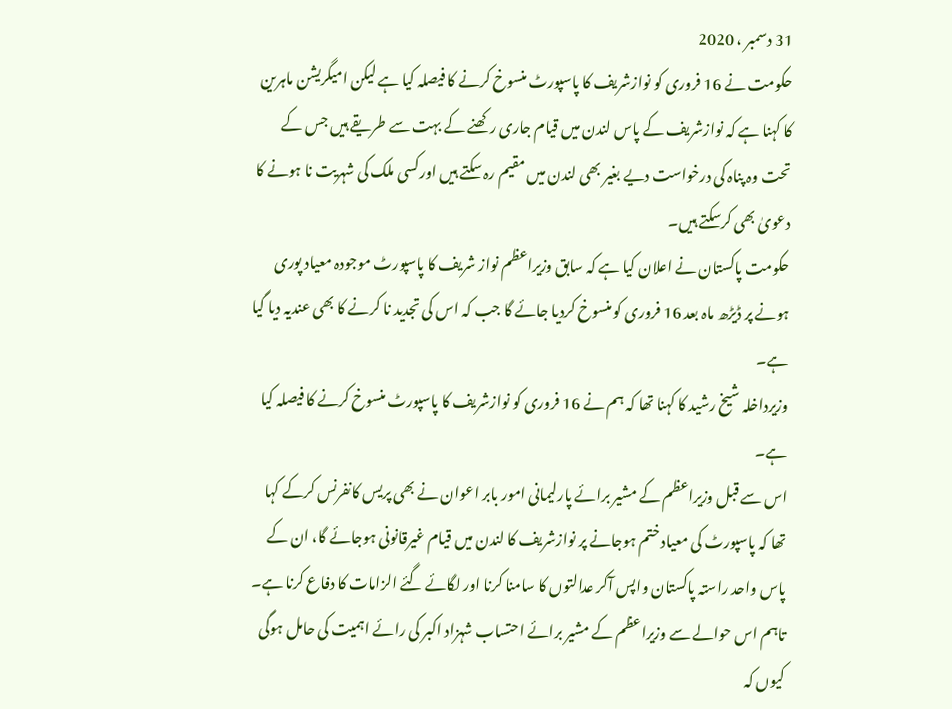31 دسمبر ، 2020
حکومت نے 16 فروری کو نوازشریف کا پاسپورٹ منسوخ کرنے کا فیصلہ کیا ہے لیکن امیگریشن ماہرین کا کہنا ہے کہ نوازشریف کے پاس لندن میں قیام جاری رکھنے کے بہت سے طریقے ہیں جس کے تحت وہ پناہ کی درخواست دیے بغیر بھی لندن میں مقیم رہ سکتے ہیں اورکسی ملک کی شہریت نا ہونے کا دعویٰ بھی کرسکتے ہیں۔
حکومت پاکستان نے اعلان کیا ہے کہ سابق وزیراعظم نواز شریف کا پاسپورٹ موجودہ معیاد پوری ہونے پر ڈیڑھ ماہ بعد 16 فروری کو منسوخ کردیا جائے گا جب کہ اس کی تجدید نا کرنے کا بھی عندیہ دیا گیا ہے۔
وزیرداخلہ شیخ رشید کا کہنا تھا کہ ہم نے 16 فروری کو نوازشریف کا پاسپورٹ منسوخ کرنے کا فیصلہ کیا ہے۔
اس سے قبل وزیراعظم کے مشیر برائے پارلیمانی امور بابر اعوان نے بھی پریس کانفرنس کرکے کہا تھا کہ پاسپورٹ کی معیاد ختم ہوجانے پر نوازشریف کا لندن میں قیام غیرقانونی ہوجائے گا، ان کے پاس واحد راستہ پاکستان واپس آکر عدالتوں کا سامنا کرنا اور لگائے گئے الزامات کا دفاع کرنا ہے۔
تاہم اس حوالے سے وزیراعظم کے مشیر برائے احتساب شہزاد اکبر کی رائے اہمیت کی حامل ہوگی کیوں کہ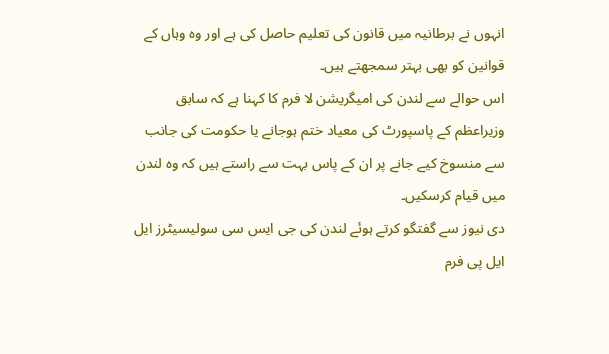انہوں نے برطانیہ میں قانون کی تعلیم حاصل کی ہے اور وہ وہاں کے قوانین کو بھی بہتر سمجھتے ہیں۔
اس حوالے سے لندن کی امیگریشن لا فرم کا کہنا ہے کہ سابق وزیراعظم کے پاسپورٹ کی معیاد ختم ہوجانے یا حکومت کی جانب سے منسوخ کیے جانے پر ان کے پاس بہت سے راستے ہیں کہ وہ لندن میں قیام کرسکیں۔
دی نیوز سے گفتگو کرتے ہوئے لندن کی جی ایس سی سولیسیٹرز ایل ایل پی فرم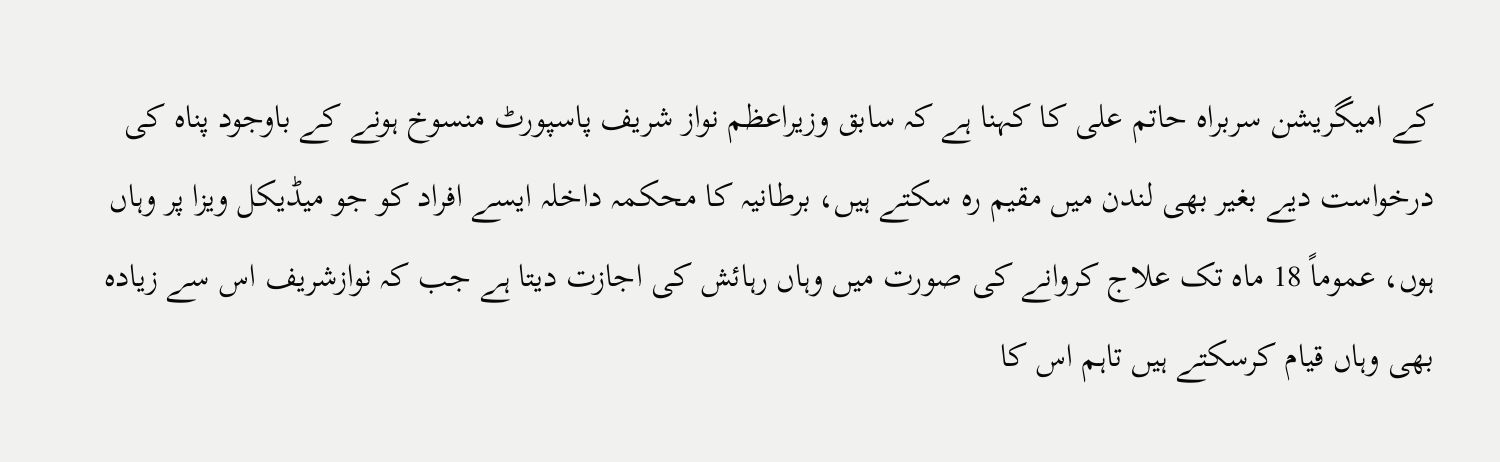کے امیگریشن سربراہ حاتم علی کا کہنا ہے کہ سابق وزیراعظم نواز شریف پاسپورٹ منسوخ ہونے کے باوجود پناہ کی درخواست دیے بغیر بھی لندن میں مقیم رہ سکتے ہیں، برطانیہ کا محکمہ داخلہ ایسے افراد کو جو میڈیکل ویزا پر وہاں ہوں، عموماً 18 ماہ تک علاج کروانے کی صورت میں وہاں رہائش کی اجازت دیتا ہے جب کہ نوازشریف اس سے زیادہ بھی وہاں قیام کرسکتے ہیں تاہم اس کا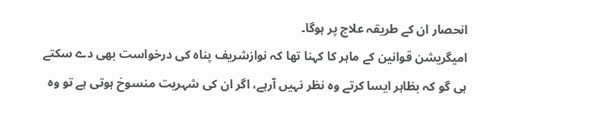انحصار ان کے طریقہ علاج پر ہوگا۔
امیگریشن قوانین کے ماہر کا کہنا تھا کہ نوازشریف پناہ کی درخواست بھی دے سکتے ہی گو کہ بظاہر ایسا کرتے وہ نظر نہیں آرہے، اگر ان کی شہریت منسوخ ہوتی ہے تو وہ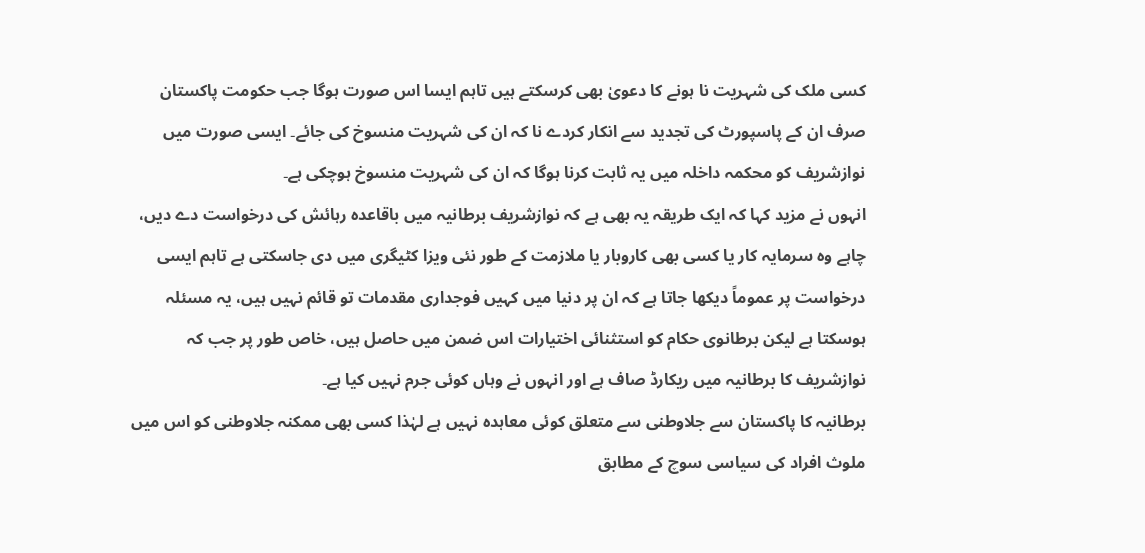کسی ملک کی شہریت نا ہونے کا دعویٰ بھی کرسکتے ہیں تاہم ایسا اس صورت ہوگا جب حکومت پاکستان صرف ان کے پاسپورٹ کی تجدید سے انکار کردے نا کہ ان کی شہریت منسوخ کی جائے۔ ایسی صورت میں نوازشریف کو محکمہ داخلہ میں یہ ثابت کرنا ہوگا کہ ان کی شہریت منسوخ ہوچکی ہے۔
انہوں نے مزید کہا کہ ایک طریقہ یہ بھی ہے کہ نوازشریف برطانیہ میں باقاعدہ رہائش کی درخواست دے دیں، چاہے وہ سرمایہ کار یا کسی بھی کاروبار یا ملازمت کے طور نئی ویزا کٹیگری میں دی جاسکتی ہے تاہم ایسی درخواست پر عموماً دیکھا جاتا ہے کہ ان پر دنیا میں کہیں فوجداری مقدمات تو قائم نہیں ہیں، یہ مسئلہ ہوسکتا ہے لیکن برطانوی حکام کو استثنائی اختیارات اس ضمن میں حاصل ہیں، خاص طور پر جب کہ نوازشریف کا برطانیہ میں ریکارڈ صاف ہے اور انہوں نے وہاں کوئی جرم نہیں کیا ہے۔
برطانیہ کا پاکستان سے جلاوطنی سے متعلق کوئی معاہدہ نہیں ہے لہٰذا کسی بھی ممکنہ جلاوطنی کو اس میں ملوث افراد کی سیاسی سوچ کے مطابق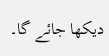دیکھا جائے گا۔